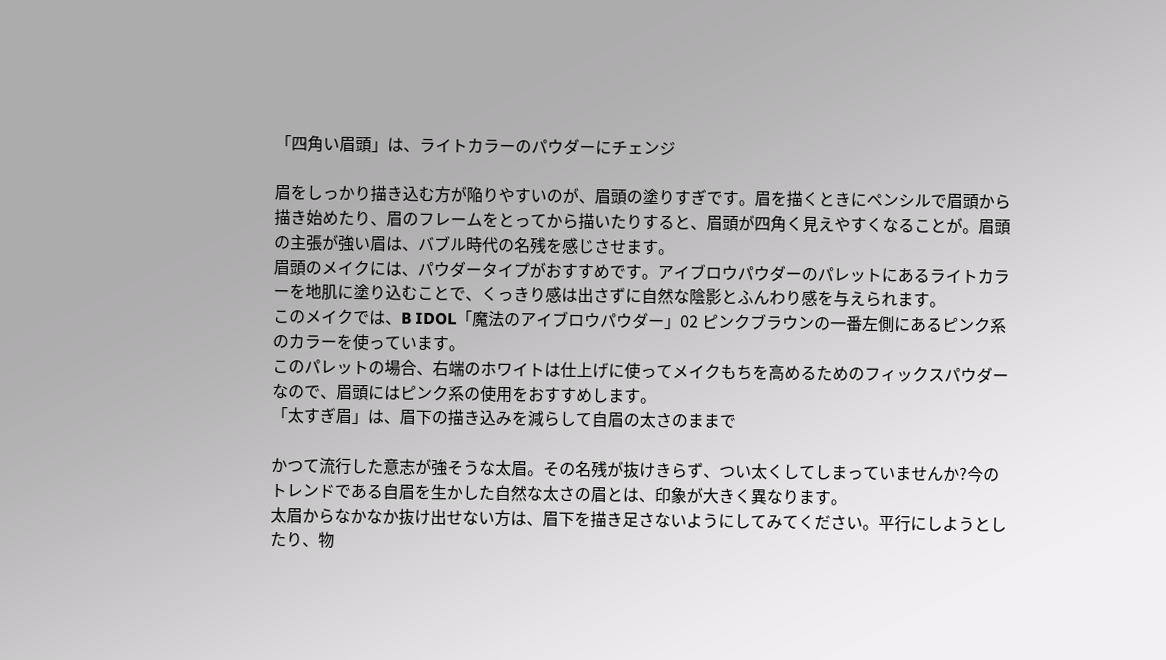「四角い眉頭」は、ライトカラーのパウダーにチェンジ

眉をしっかり描き込む方が陥りやすいのが、眉頭の塗りすぎです。眉を描くときにペンシルで眉頭から描き始めたり、眉のフレームをとってから描いたりすると、眉頭が四角く見えやすくなることが。眉頭の主張が強い眉は、バブル時代の名残を感じさせます。
眉頭のメイクには、パウダータイプがおすすめです。アイブロウパウダーのパレットにあるライトカラーを地肌に塗り込むことで、くっきり感は出さずに自然な陰影とふんわり感を与えられます。
このメイクでは、B IDOL「魔法のアイブロウパウダー」02 ピンクブラウンの一番左側にあるピンク系のカラーを使っています。
このパレットの場合、右端のホワイトは仕上げに使ってメイクもちを高めるためのフィックスパウダーなので、眉頭にはピンク系の使用をおすすめします。
「太すぎ眉」は、眉下の描き込みを減らして自眉の太さのままで

かつて流行した意志が強そうな太眉。その名残が抜けきらず、つい太くしてしまっていませんか?今のトレンドである自眉を生かした自然な太さの眉とは、印象が大きく異なります。
太眉からなかなか抜け出せない方は、眉下を描き足さないようにしてみてください。平行にしようとしたり、物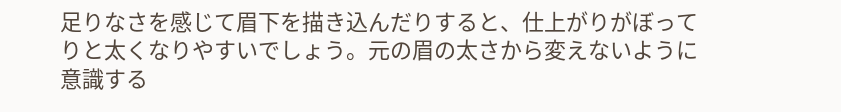足りなさを感じて眉下を描き込んだりすると、仕上がりがぼってりと太くなりやすいでしょう。元の眉の太さから変えないように意識する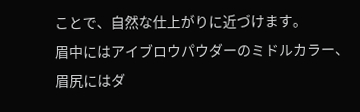ことで、自然な仕上がりに近づけます。
眉中にはアイブロウパウダーのミドルカラー、眉尻にはダ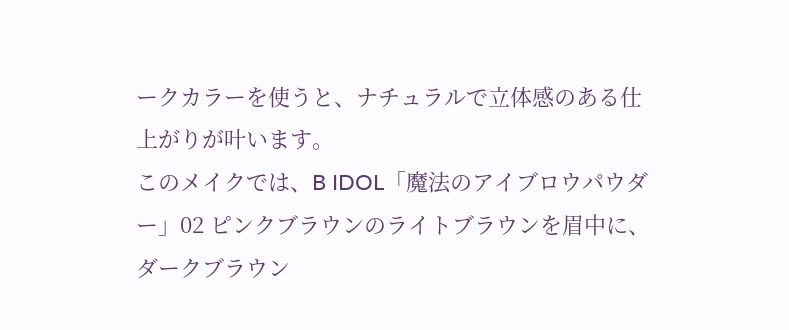ークカラーを使うと、ナチュラルで立体感のある仕上がりが叶います。
このメイクでは、B IDOL「魔法のアイブロウパウダー」02 ピンクブラウンのライトブラウンを眉中に、ダークブラウン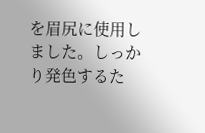を眉尻に使用しました。しっかり発色するた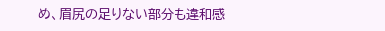め、眉尻の足りない部分も違和感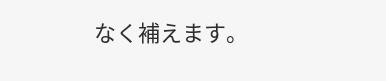なく補えます。